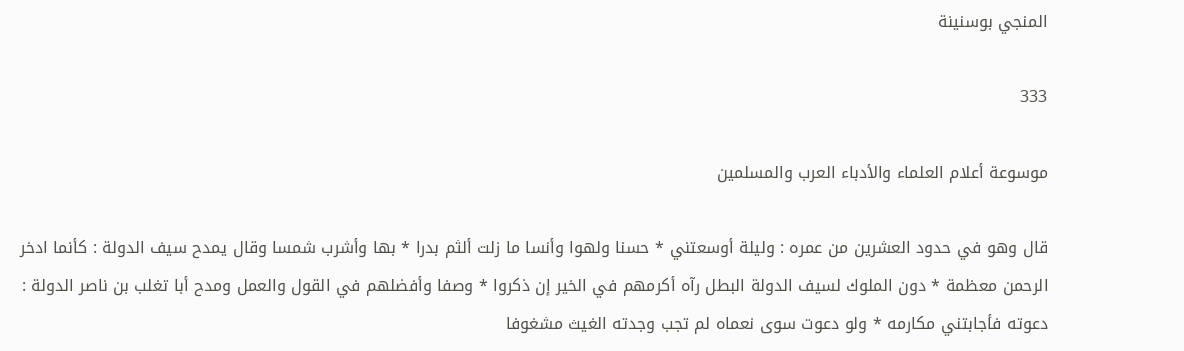المنجي بوسنينة

333

موسوعة أعلام العلماء والأدباء العرب والمسلمين

قال وهو في حدود العشرين من عمره : وليلة أوسعتني * حسنا ولهوا وأنسا ما زلت ألثم بدرا * بها وأشرب شمسا وقال يمدح سيف الدولة : كأنما ادخر الرحمن معظمة * دون الملوك لسيف الدولة البطل رآه أكرمهم في الخير إن ذكروا * وصفا وأفضلهم في القول والعمل ومدح أبا تغلب بن ناصر الدولة : دعوته فأجابتني مكارمه * ولو دعوت سوى نعماه لم تجب وجدته الغيث مشغوفا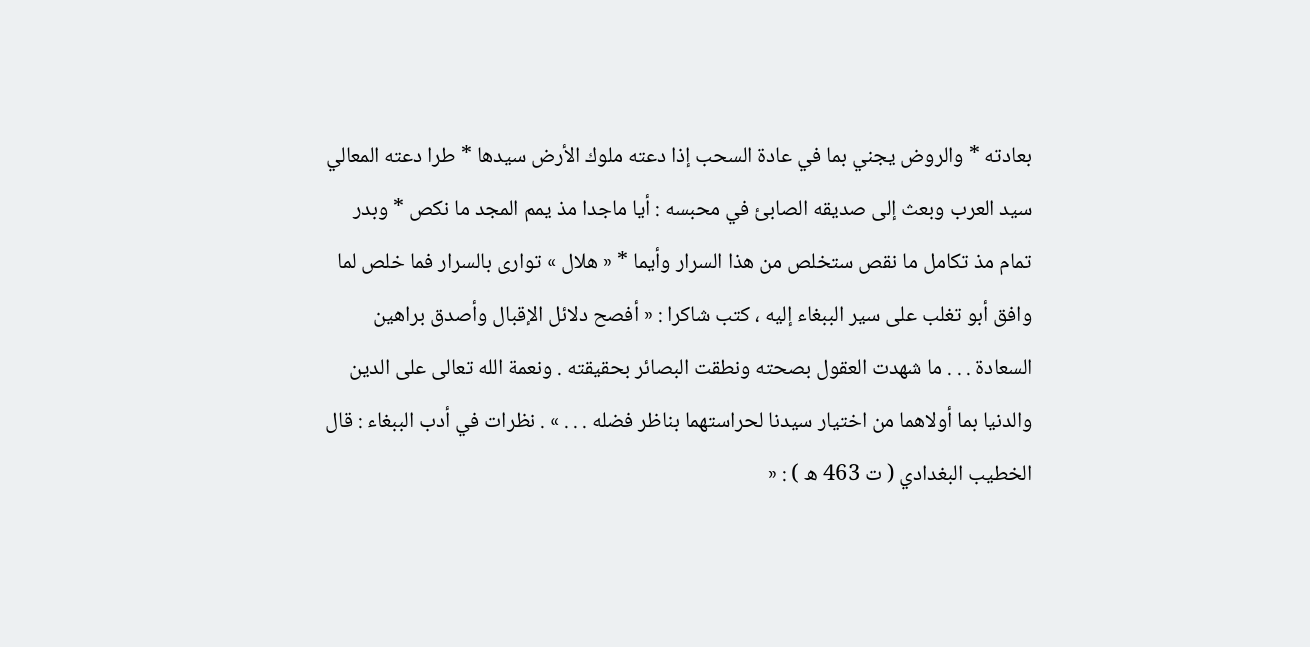بعادته * والروض يجني بما في عادة السحب إذا دعته ملوك الأرض سيدها * طرا دعته المعالي سيد العرب وبعث إلى صديقه الصابئ في محبسه : أيا ماجدا مذ يمم المجد ما نكص * وبدر تمام مذ تكامل ما نقص ستخلص من هذا السرار وأيما * « هلال » توارى بالسرار فما خلص لما وافق أبو تغلب على سير الببغاء إليه ، كتب شاكرا : « أفصح دلائل الإقبال وأصدق براهين السعادة . . . ما شهدت العقول بصحته ونطقت البصائر بحقيقته . ونعمة الله تعالى على الدين والدنيا بما أولاهما من اختيار سيدنا لحراستهما بناظر فضله . . . » . نظرات في أدب الببغاء : قال الخطيب البغدادي ( ت 463 ه ) : «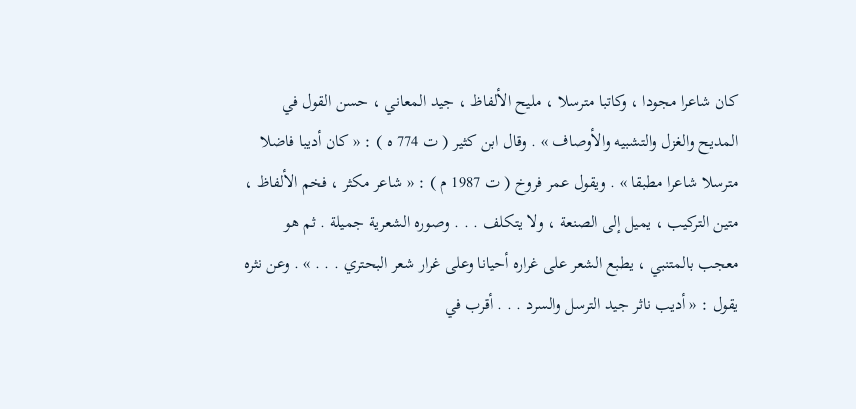كان شاعرا مجودا ، وكاتبا مترسلا ، مليح الألفاظ ، جيد المعاني ، حسن القول في المديح والغزل والتشبيه والأوصاف » . وقال ابن كثير ( ت 774 ه ) : « كان أديبا فاضلا مترسلا شاعرا مطبقا » . ويقول عمر فروخ ( ت 1987 م ) : « شاعر مكثر ، فخم الألفاظ ، متين التركيب ، يميل إلى الصنعة ، ولا يتكلف . . . وصوره الشعرية جميلة . ثم هو معجب بالمتنبي ، يطبع الشعر على غراره أحيانا وعلى غرار شعر البحتري . . . » . وعن نثره يقول : « أديب ناثر جيد الترسل والسرد . . . أقرب في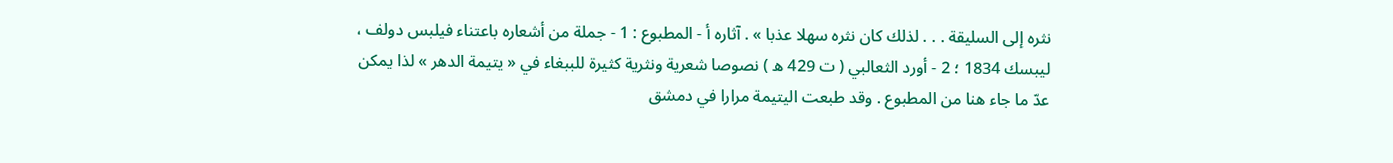نثره إلى السليقة . . . لذلك كان نثره سهلا عذبا » . آثاره أ - المطبوع : 1 - جملة من أشعاره باعتناء فيلبس دولف ، ليبسك 1834 ؛ 2 - أورد الثعالبي ( ت 429 ه ) نصوصا شعرية ونثرية كثيرة للببغاء في « يتيمة الدهر » لذا يمكن عدّ ما جاء هنا من المطبوع . وقد طبعت اليتيمة مرارا في دمشق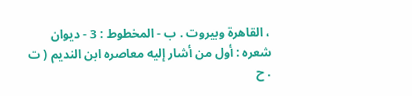، القاهرة وبيروت . ب - المخطوط : 3 - ديوان شعره : أول من أشار إليه معاصره ابن النديم ( ت . ح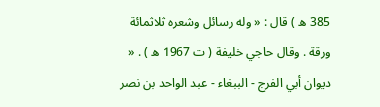385 ه ) قال : « وله رسائل وشعره ثلاثمائة ورقة . وقال حاجي خليفة ( ت 1967 ه ) . « ديوان أبي الفرج - الببغاء - عبد الواحد بن نصر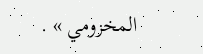المخزومي » .